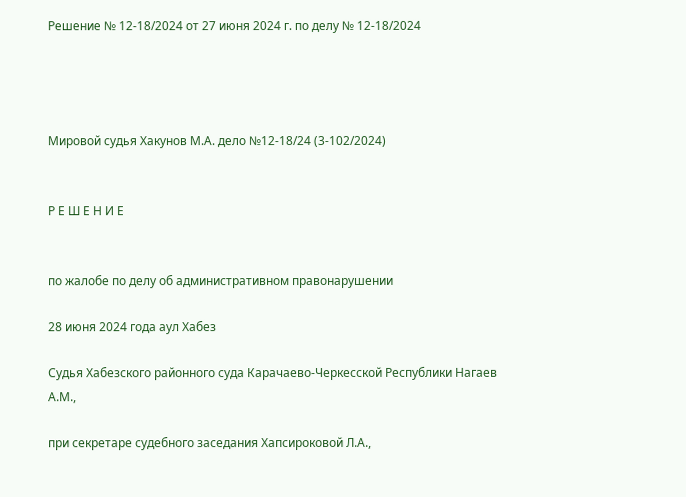Решение № 12-18/2024 от 27 июня 2024 г. по делу № 12-18/2024




Мировой судья Хакунов М.А. дело №12-18/24 (3-102/2024)


Р Е Ш Е Н И Е


по жалобе по делу об административном правонарушении

28 июня 2024 года аул Хабез

Судья Хабезского районного суда Карачаево-Черкесской Республики Нагаев А.М.,

при секретаре судебного заседания Хапсироковой Л.А.,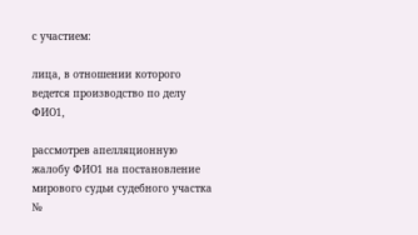с участием:

лица, в отношении которого ведется производство по делу ФИО1,

рассмотрев апелляционную жалобу ФИО1 на постановление мирового судьи судебного участка №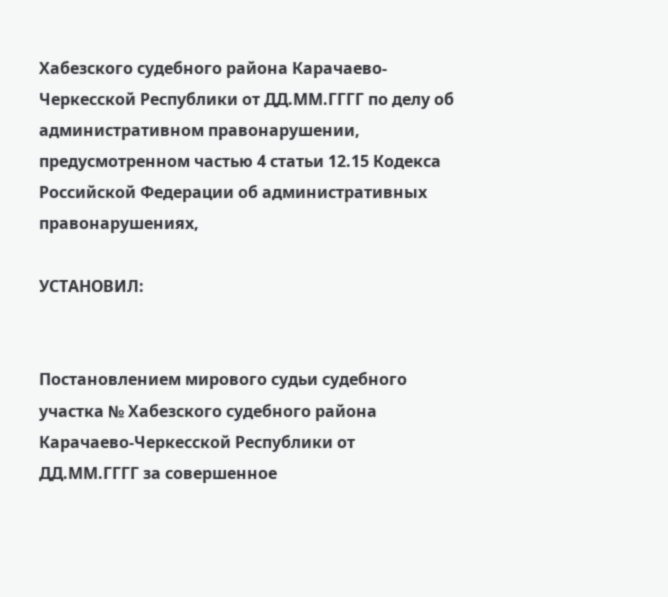Хабезского судебного района Карачаево-Черкесской Республики от ДД.ММ.ГГГГ по делу об административном правонарушении, предусмотренном частью 4 статьи 12.15 Кодекса Российской Федерации об административных правонарушениях,

УСТАНОВИЛ:


Постановлением мирового судьи судебного участка № Хабезского судебного района Карачаево-Черкесской Республики от ДД.ММ.ГГГГ за совершенное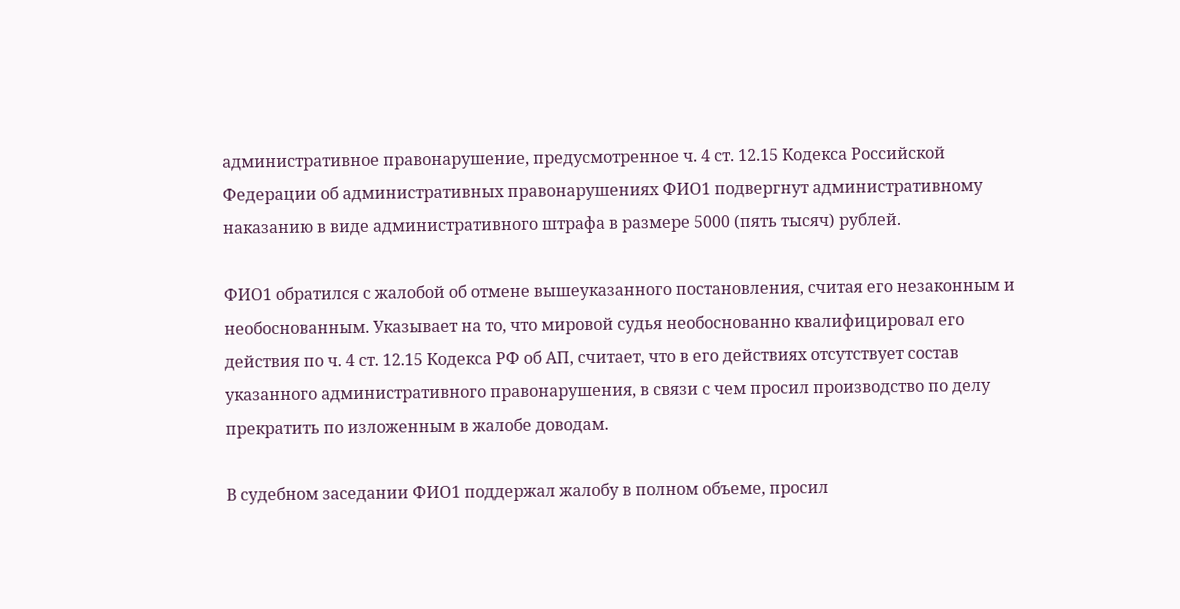административное правонарушение, предусмотренное ч. 4 ст. 12.15 Кодекса Российской Федерации об административных правонарушениях ФИО1 подвергнут административному наказанию в виде административного штрафа в размере 5000 (пять тысяч) рублей.

ФИО1 обратился с жалобой об отмене вышеуказанного постановления, считая его незаконным и необоснованным. Указывает на то, что мировой судья необоснованно квалифицировал его действия по ч. 4 ст. 12.15 Кодекса РФ об АП, считает, что в его действиях отсутствует состав указанного административного правонарушения, в связи с чем просил производство по делу прекратить по изложенным в жалобе доводам.

В судебном заседании ФИО1 поддержал жалобу в полном объеме, просил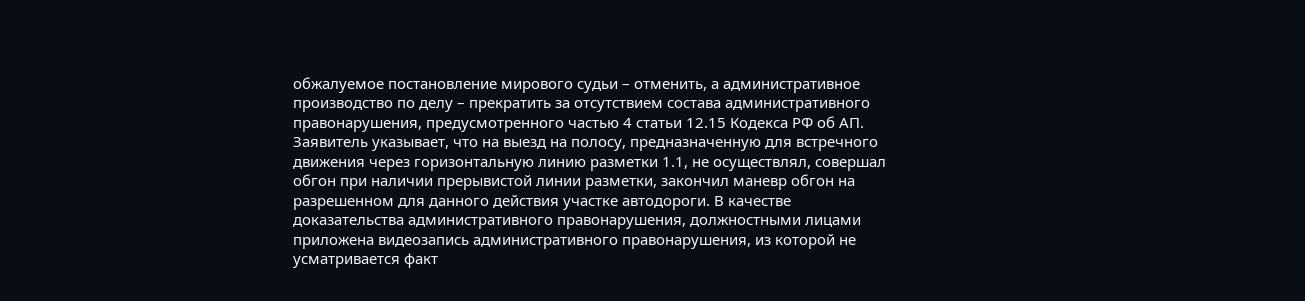обжалуемое постановление мирового судьи – отменить, а административное производство по делу – прекратить за отсутствием состава административного правонарушения, предусмотренного частью 4 статьи 12.15 Кодекса РФ об АП. Заявитель указывает, что на выезд на полосу, предназначенную для встречного движения через горизонтальную линию разметки 1.1, не осуществлял, совершал обгон при наличии прерывистой линии разметки, закончил маневр обгон на разрешенном для данного действия участке автодороги. В качестве доказательства административного правонарушения, должностными лицами приложена видеозапись административного правонарушения, из которой не усматривается факт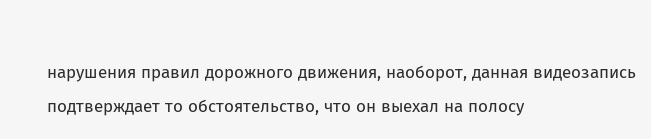нарушения правил дорожного движения, наоборот, данная видеозапись подтверждает то обстоятельство, что он выехал на полосу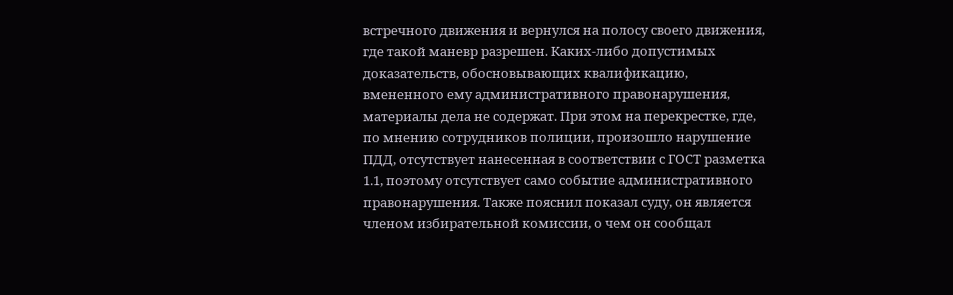встречного движения и вернулся на полосу своего движения, где такой маневр разрешен. Каких-либо допустимых доказательств, обосновывающих квалификацию, вмененного ему административного правонарушения, материалы дела не содержат. При этом на перекрестке, где, по мнению сотрудников полиции, произошло нарушение ПДД, отсутствует нанесенная в соответствии с ГОСТ разметка 1.1, поэтому отсутствует само событие административного правонарушения. Также пояснил показал суду, он является членом избирательной комиссии, о чем он сообщал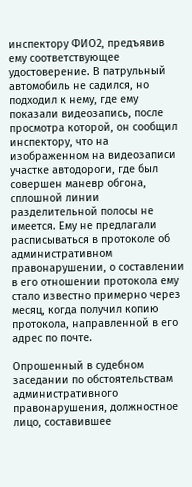инспектору ФИО2, предъявив ему соответствующее удостоверение. В патрульный автомобиль не садился, но подходил к нему, где ему показали видеозапись, после просмотра которой, он сообщил инспектору, что на изображенном на видеозаписи участке автодороги, где был совершен маневр обгона, сплошной линии разделительной полосы не имеется. Ему не предлагали расписываться в протоколе об административном правонарушении, о составлении в его отношении протокола ему стало известно примерно через месяц, когда получил копию протокола, направленной в его адрес по почте.

Опрошенный в судебном заседании по обстоятельствам административного правонарушения, должностное лицо, составившее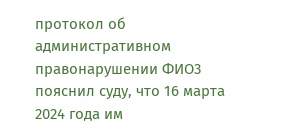протокол об административном правонарушении ФИО3 пояснил суду, что 16 марта 2024 года им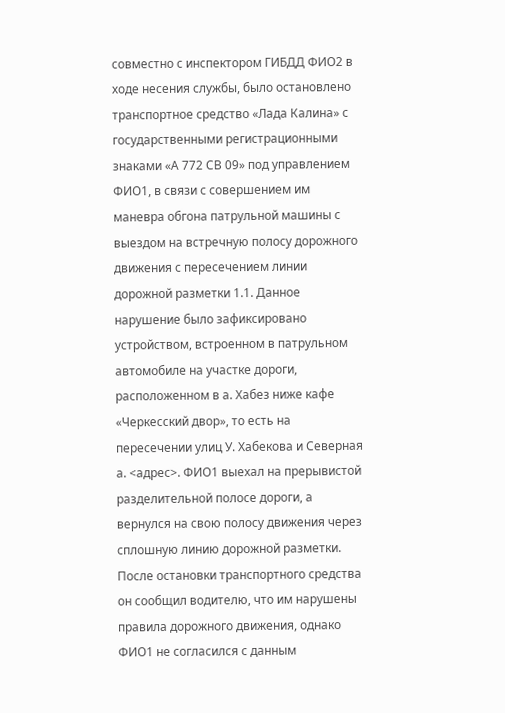совместно с инспектором ГИБДД ФИО2 в ходе несения службы, было остановлено транспортное средство «Лада Калина» с государственными регистрационными знаками «А 772 СВ 09» под управлением ФИО1, в связи с совершением им маневра обгона патрульной машины с выездом на встречную полосу дорожного движения с пересечением линии дорожной разметки 1.1. Данное нарушение было зафиксировано устройством, встроенном в патрульном автомобиле на участке дороги, расположенном в а. Хабез ниже кафе «Черкесский двор», то есть на пересечении улиц У. Хабекова и Северная а. <адрес>. ФИО1 выехал на прерывистой разделительной полосе дороги, а вернулся на свою полосу движения через сплошную линию дорожной разметки. После остановки транспортного средства он сообщил водителю, что им нарушены правила дорожного движения, однако ФИО1 не согласился с данным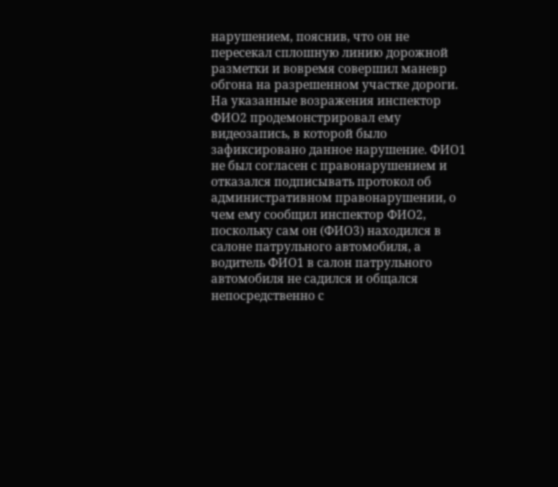нарушением, пояснив, что он не пересекал сплошную линию дорожной разметки и вовремя совершил маневр обгона на разрешенном участке дороги. На указанные возражения инспектор ФИО2 продемонстрировал ему видеозапись, в которой было зафиксировано данное нарушение. ФИО1 не был согласен с правонарушением и отказался подписывать протокол об административном правонарушении, о чем ему сообщил инспектор ФИО2, поскольку сам он (ФИО3) находился в салоне патрульного автомобиля, а водитель ФИО1 в салон патрульного автомобиля не садился и общался непосредственно с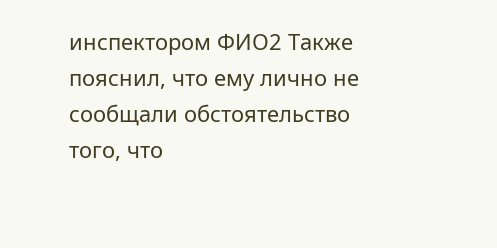инспектором ФИО2 Также пояснил, что ему лично не сообщали обстоятельство того, что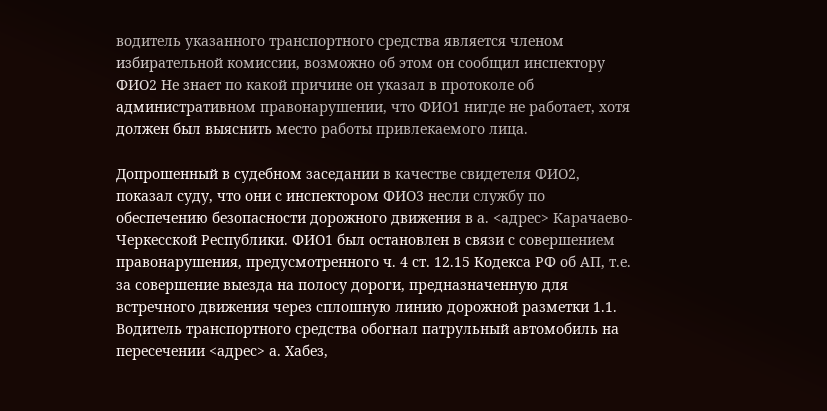водитель указанного транспортного средства является членом избирательной комиссии, возможно об этом он сообщил инспектору ФИО2 Не знает по какой причине он указал в протоколе об административном правонарушении, что ФИО1 нигде не работает, хотя должен был выяснить место работы привлекаемого лица.

Допрошенный в судебном заседании в качестве свидетеля ФИО2, показал суду, что они с инспектором ФИО3 несли службу по обеспечению безопасности дорожного движения в а. <адрес> Карачаево-Черкесской Республики. ФИО1 был остановлен в связи с совершением правонарушения, предусмотренного ч. 4 ст. 12.15 Кодекса РФ об АП, т.е. за совершение выезда на полосу дороги, предназначенную для встречного движения через сплошную линию дорожной разметки 1.1. Водитель транспортного средства обогнал патрульный автомобиль на пересечении <адрес> а. Хабез,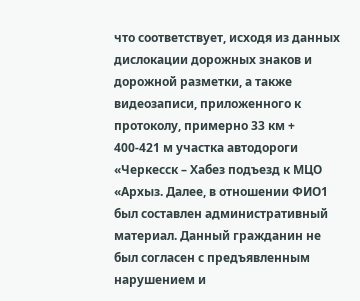что соответствует, исходя из данных дислокации дорожных знаков и дорожной разметки, а также видеозаписи, приложенного к протоколу, примерно 33 км + 400-421 м участка автодороги «Черкесск – Хабез подъезд к МЦО «Архыз. Далее, в отношении ФИО1 был составлен административный материал. Данный гражданин не был согласен с предъявленным нарушением и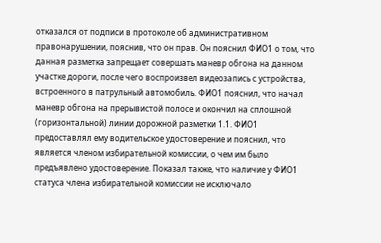отказался от подписи в протоколе об административном правонарушении, пояснив, что он прав. Он пояснил ФИО1 о том, что данная разметка запрещает совершать маневр обгона на данном участке дороги, после чего воспроизвел видеозапись с устройства, встроенного в патрульный автомобиль. ФИО1 пояснил, что начал маневр обгона на прерывистой полосе и окончил на сплошной (горизонтальной) линии дорожной разметки 1.1. ФИО1 предоставлял ему водительское удостоверение и пояснил, что является членом избирательной комиссии, о чем им было предъявлено удостоверение. Показал также, что наличие у ФИО1 статуса члена избирательной комиссии не исключало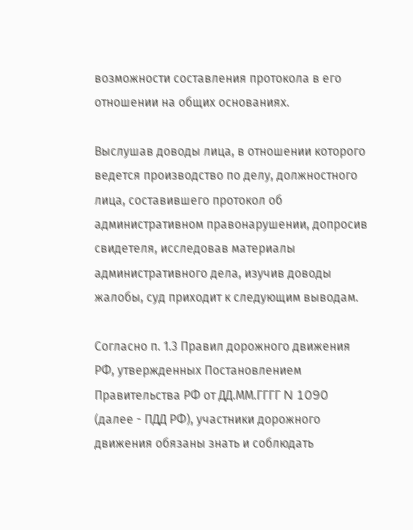возможности составления протокола в его отношении на общих основаниях.

Выслушав доводы лица, в отношении которого ведется производство по делу, должностного лица, составившего протокол об административном правонарушении, допросив свидетеля, исследовав материалы административного дела, изучив доводы жалобы, суд приходит к следующим выводам.

Согласно п. 1.3 Правил дорожного движения РФ, утвержденных Постановлением Правительства РФ от ДД.ММ.ГГГГ N 1090 (далее - ПДД РФ), участники дорожного движения обязаны знать и соблюдать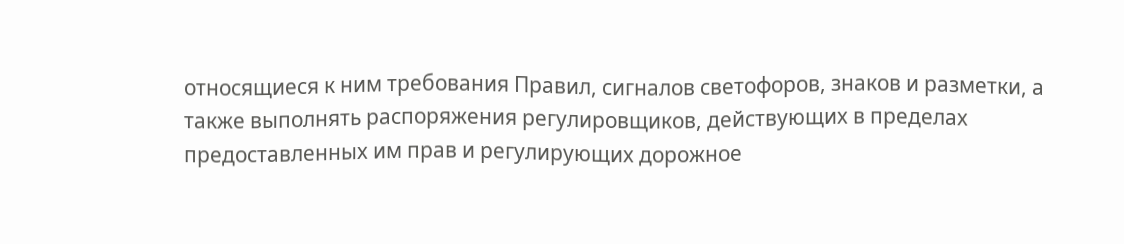относящиеся к ним требования Правил, сигналов светофоров, знаков и разметки, а также выполнять распоряжения регулировщиков, действующих в пределах предоставленных им прав и регулирующих дорожное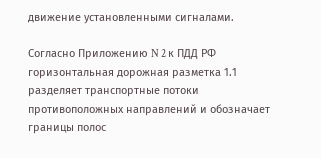движение установленными сигналами.

Согласно Приложению N 2 к ПДД РФ горизонтальная дорожная разметка 1.1 разделяет транспортные потоки противоположных направлений и обозначает границы полос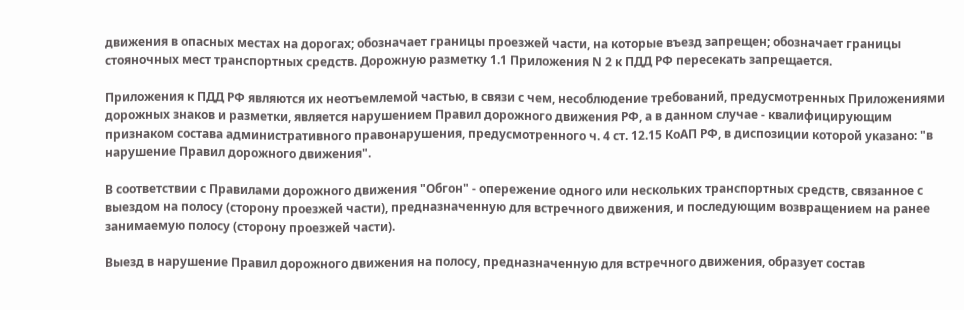движения в опасных местах на дорогах; обозначает границы проезжей части, на которые въезд запрещен; обозначает границы стояночных мест транспортных средств. Дорожную разметку 1.1 Приложения N 2 к ПДД РФ пересекать запрещается.

Приложения к ПДД РФ являются их неотъемлемой частью, в связи с чем, несоблюдение требований, предусмотренных Приложениями дорожных знаков и разметки, является нарушением Правил дорожного движения РФ, а в данном случае - квалифицирующим признаком состава административного правонарушения, предусмотренного ч. 4 ст. 12.15 КоАП РФ, в диспозиции которой указано: "в нарушение Правил дорожного движения".

В соответствии с Правилами дорожного движения "Обгон" - опережение одного или нескольких транспортных средств, связанное с выездом на полосу (сторону проезжей части), предназначенную для встречного движения, и последующим возвращением на ранее занимаемую полосу (сторону проезжей части).

Выезд в нарушение Правил дорожного движения на полосу, предназначенную для встречного движения, образует состав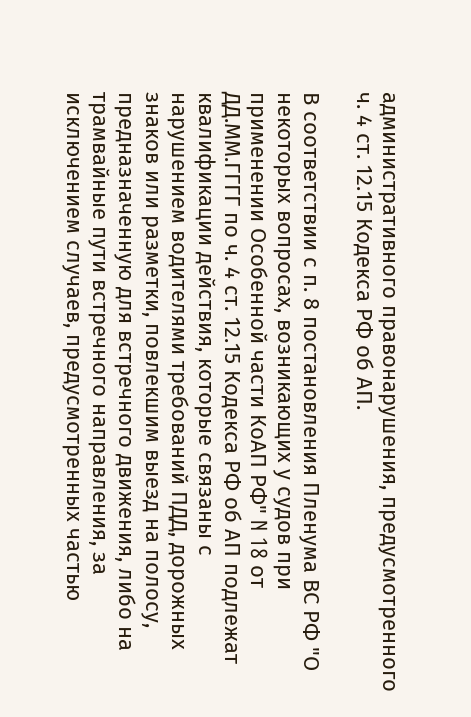административного правонарушения, предусмотренного ч. 4 ст. 12.15 Кодекса РФ об АП.

В соответствии с п. 8 постановления Пленума ВС РФ "О некоторых вопросах, возникающих у судов при применении Особенной части КоАП РФ" N 18 от ДД.ММ.ГГГГ по ч. 4 ст. 12.15 Кодекса РФ об АП подлежат квалификации действия, которые связаны с нарушением водителями требований ПДД, дорожных знаков или разметки, повлекшим выезд на полосу, предназначенную для встречного движения, либо на трамвайные пути встречного направления, за исключением случаев, предусмотренных частью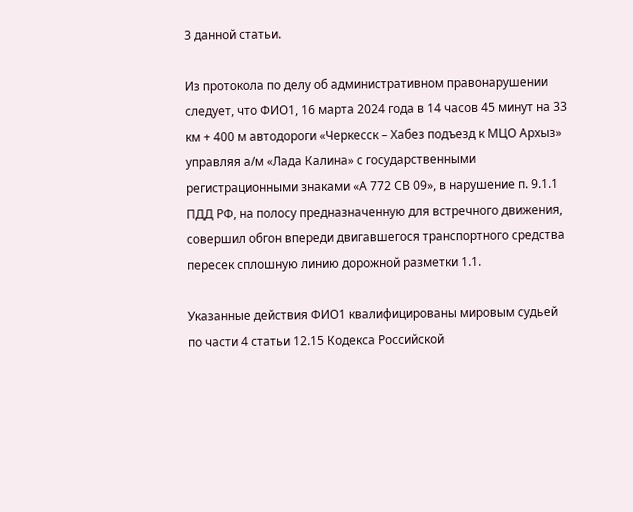3 данной статьи.

Из протокола по делу об административном правонарушении следует, что ФИО1, 16 марта 2024 года в 14 часов 45 минут на 33 км + 400 м автодороги «Черкесск – Хабез подъезд к МЦО Архыз» управляя а/м «Лада Калина» с государственными регистрационными знаками «А 772 СВ 09», в нарушение п. 9.1.1 ПДД РФ, на полосу предназначенную для встречного движения, совершил обгон впереди двигавшегося транспортного средства пересек сплошную линию дорожной разметки 1.1.

Указанные действия ФИО1 квалифицированы мировым судьей по части 4 статьи 12.15 Кодекса Российской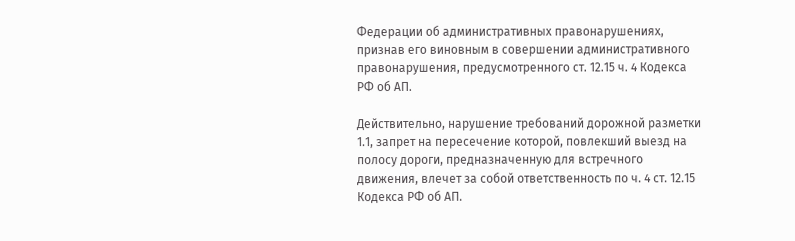Федерации об административных правонарушениях, признав его виновным в совершении административного правонарушения, предусмотренного ст. 12.15 ч. 4 Кодекса РФ об АП.

Действительно, нарушение требований дорожной разметки 1.1, запрет на пересечение которой, повлекший выезд на полосу дороги, предназначенную для встречного движения, влечет за собой ответственность по ч. 4 ст. 12.15 Кодекса РФ об АП.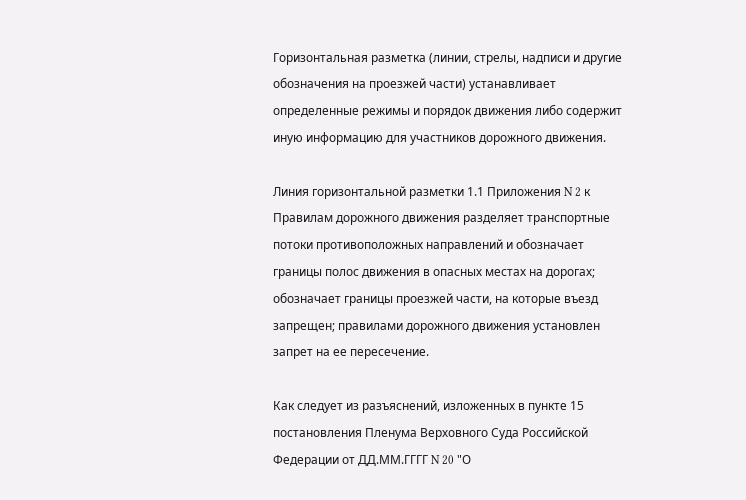Горизонтальная разметка (линии, стрелы, надписи и другие обозначения на проезжей части) устанавливает определенные режимы и порядок движения либо содержит иную информацию для участников дорожного движения.

Линия горизонтальной разметки 1.1 Приложения N 2 к Правилам дорожного движения разделяет транспортные потоки противоположных направлений и обозначает границы полос движения в опасных местах на дорогах; обозначает границы проезжей части, на которые въезд запрещен; правилами дорожного движения установлен запрет на ее пересечение.

Как следует из разъяснений, изложенных в пункте 15 постановления Пленума Верховного Суда Российской Федерации от ДД.ММ.ГГГГ N 20 "О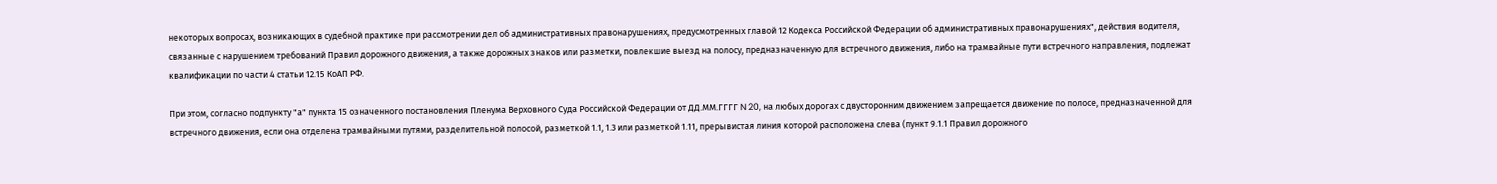некоторых вопросах, возникающих в судебной практике при рассмотрении дел об административных правонарушениях, предусмотренных главой 12 Кодекса Российской Федерации об административных правонарушениях", действия водителя, связанные с нарушением требований Правил дорожного движения, а также дорожных знаков или разметки, повлекшие выезд на полосу, предназначенную для встречного движения, либо на трамвайные пути встречного направления, подлежат квалификации по части 4 статьи 12.15 КоАП РФ.

При этом, согласно подпункту "а" пункта 15 означенного постановления Пленума Верховного Суда Российской Федерации от ДД.ММ.ГГГГ N 20, на любых дорогах с двусторонним движением запрещается движение по полосе, предназначенной для встречного движения, если она отделена трамвайными путями, разделительной полосой, разметкой 1.1, 1.3 или разметкой 1.11, прерывистая линия которой расположена слева (пункт 9.1.1 Правил дорожного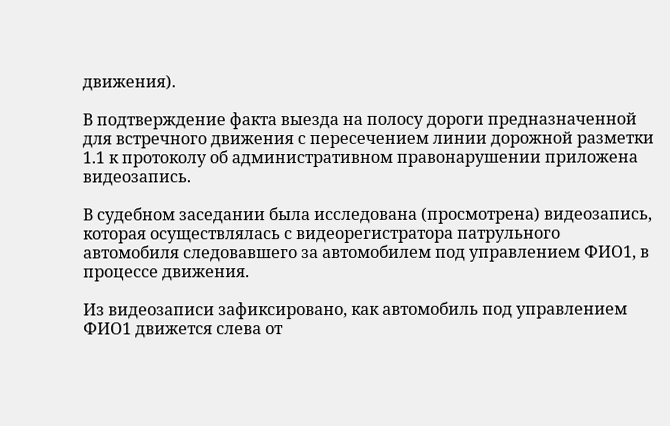движения).

В подтверждение факта выезда на полосу дороги предназначенной для встречного движения с пересечением линии дорожной разметки 1.1 к протоколу об административном правонарушении приложена видеозапись.

В судебном заседании была исследована (просмотрена) видеозапись, которая осуществлялась с видеорегистратора патрульного автомобиля следовавшего за автомобилем под управлением ФИО1, в процессе движения.

Из видеозаписи зафиксировано, как автомобиль под управлением ФИО1 движется слева от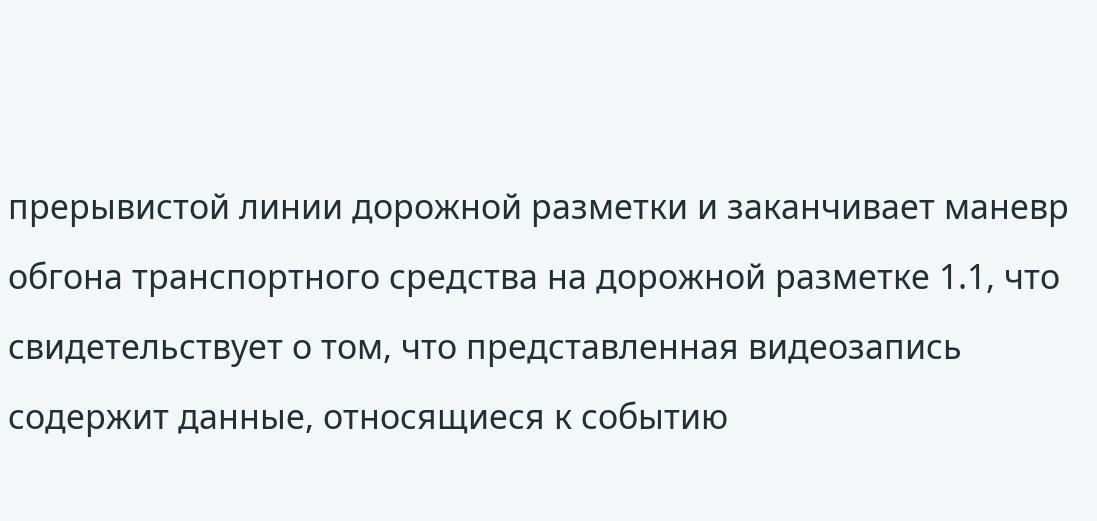прерывистой линии дорожной разметки и заканчивает маневр обгона транспортного средства на дорожной разметке 1.1, что свидетельствует о том, что представленная видеозапись содержит данные, относящиеся к событию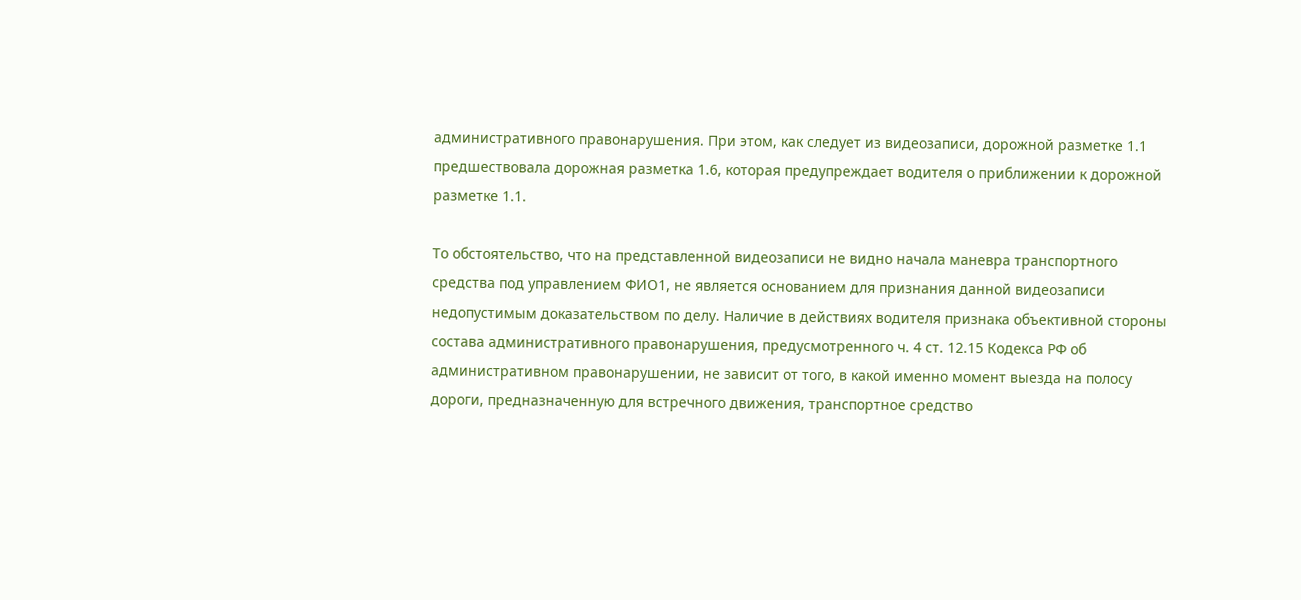административного правонарушения. При этом, как следует из видеозаписи, дорожной разметке 1.1 предшествовала дорожная разметка 1.6, которая предупреждает водителя о приближении к дорожной разметке 1.1.

То обстоятельство, что на представленной видеозаписи не видно начала маневра транспортного средства под управлением ФИО1, не является основанием для признания данной видеозаписи недопустимым доказательством по делу. Наличие в действиях водителя признака объективной стороны состава административного правонарушения, предусмотренного ч. 4 ст. 12.15 Кодекса РФ об административном правонарушении, не зависит от того, в какой именно момент выезда на полосу дороги, предназначенную для встречного движения, транспортное средство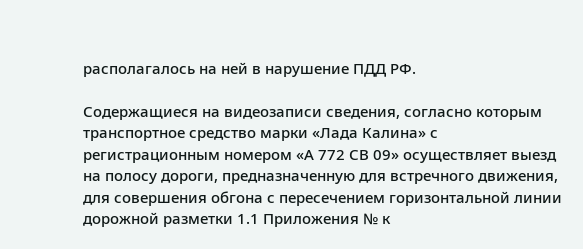располагалось на ней в нарушение ПДД РФ.

Содержащиеся на видеозаписи сведения, согласно которым транспортное средство марки «Лада Калина» с регистрационным номером «А 772 СВ 09» осуществляет выезд на полосу дороги, предназначенную для встречного движения, для совершения обгона с пересечением горизонтальной линии дорожной разметки 1.1 Приложения № к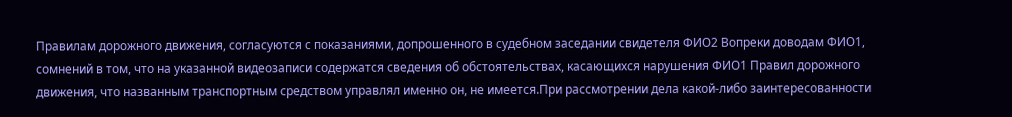Правилам дорожного движения, согласуются с показаниями, допрошенного в судебном заседании свидетеля ФИО2 Вопреки доводам ФИО1, сомнений в том, что на указанной видеозаписи содержатся сведения об обстоятельствах, касающихся нарушения ФИО1 Правил дорожного движения, что названным транспортным средством управлял именно он, не имеется.При рассмотрении дела какой-либо заинтересованности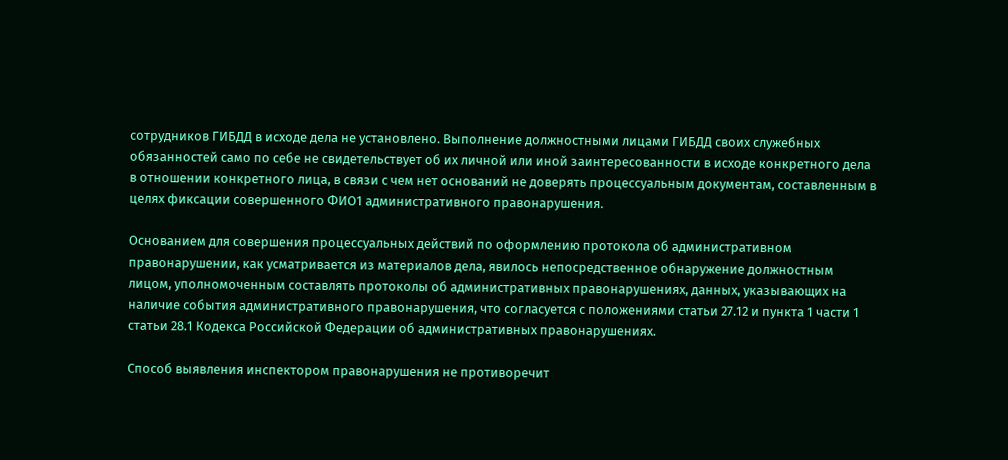сотрудников ГИБДД в исходе дела не установлено. Выполнение должностными лицами ГИБДД своих служебных обязанностей само по себе не свидетельствует об их личной или иной заинтересованности в исходе конкретного дела в отношении конкретного лица, в связи с чем нет оснований не доверять процессуальным документам, составленным в целях фиксации совершенного ФИО1 административного правонарушения.

Основанием для совершения процессуальных действий по оформлению протокола об административном правонарушении, как усматривается из материалов дела, явилось непосредственное обнаружение должностным лицом, уполномоченным составлять протоколы об административных правонарушениях, данных, указывающих на наличие события административного правонарушения, что согласуется с положениями статьи 27.12 и пункта 1 части 1 статьи 28.1 Кодекса Российской Федерации об административных правонарушениях.

Способ выявления инспектором правонарушения не противоречит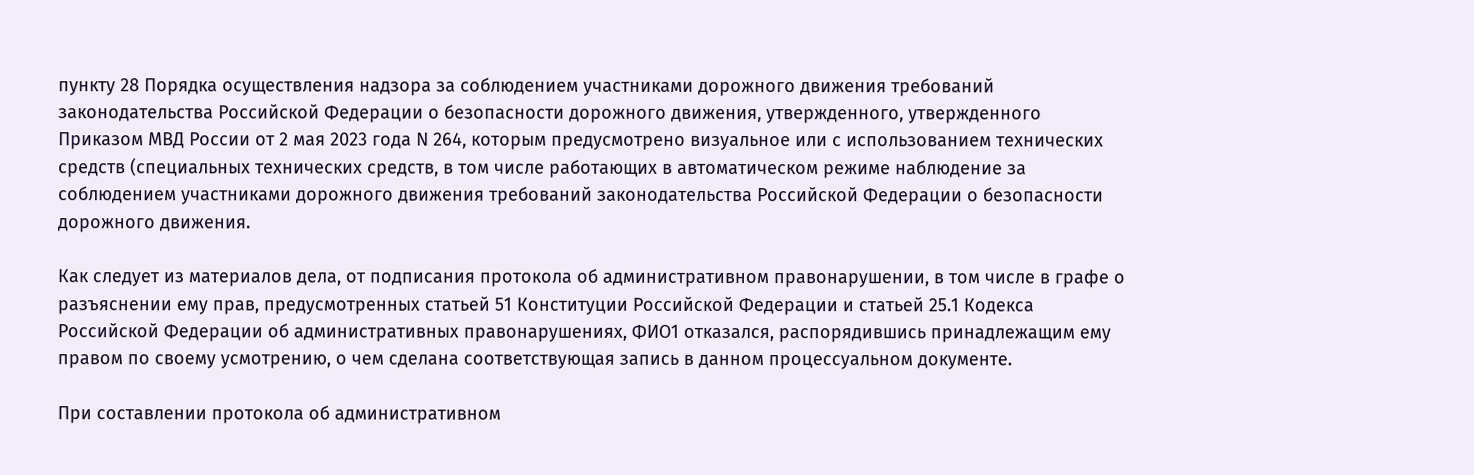пункту 28 Порядка осуществления надзора за соблюдением участниками дорожного движения требований законодательства Российской Федерации о безопасности дорожного движения, утвержденного, утвержденного Приказом МВД России от 2 мая 2023 года N 264, которым предусмотрено визуальное или с использованием технических средств (специальных технических средств, в том числе работающих в автоматическом режиме наблюдение за соблюдением участниками дорожного движения требований законодательства Российской Федерации о безопасности дорожного движения.

Как следует из материалов дела, от подписания протокола об административном правонарушении, в том числе в графе о разъяснении ему прав, предусмотренных статьей 51 Конституции Российской Федерации и статьей 25.1 Кодекса Российской Федерации об административных правонарушениях, ФИО1 отказался, распорядившись принадлежащим ему правом по своему усмотрению, о чем сделана соответствующая запись в данном процессуальном документе.

При составлении протокола об административном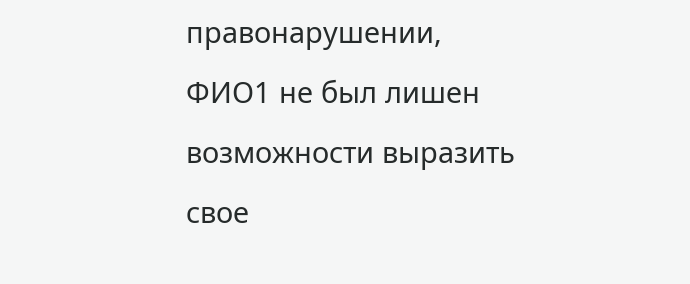правонарушении, ФИО1 не был лишен возможности выразить свое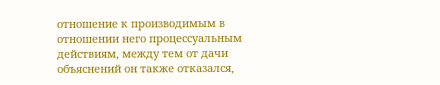отношение к производимым в отношении него процессуальным действиям, между тем от дачи объяснений он также отказался,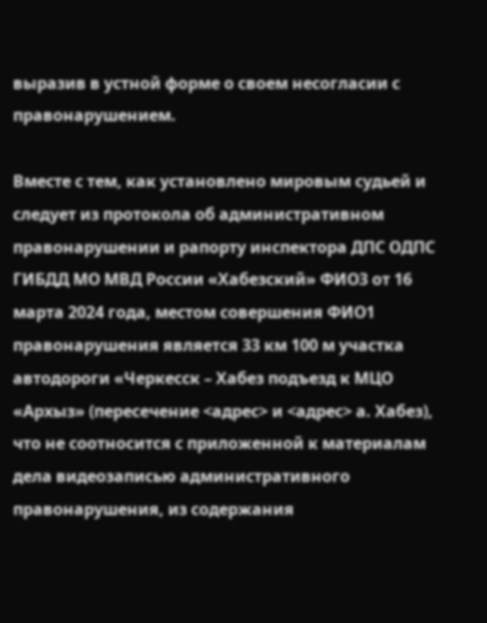выразив в устной форме о своем несогласии с правонарушением.

Вместе с тем, как установлено мировым судьей и следует из протокола об административном правонарушении и рапорту инспектора ДПС ОДПС ГИБДД МО МВД России «Хабезский» ФИО3 от 16 марта 2024 года, местом совершения ФИО1 правонарушения является 33 км 100 м участка автодороги «Черкесск – Хабез подъезд к МЦО «Архыз» (пересечение <адрес> и <адрес> а. Хабез), что не соотносится с приложенной к материалам дела видеозаписью административного правонарушения, из содержания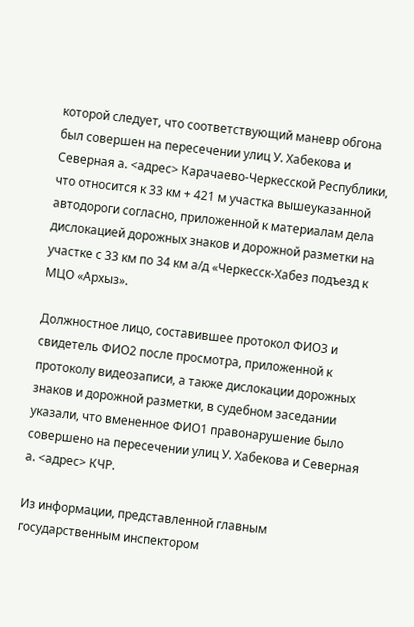которой следует, что соответствующий маневр обгона был совершен на пересечении улиц У. Хабекова и Северная а. <адрес> Карачаево-Черкесской Республики, что относится к 33 км + 421 м участка вышеуказанной автодороги согласно, приложенной к материалам дела дислокацией дорожных знаков и дорожной разметки на участке с 33 км по 34 км а/д «Черкесск-Хабез подъезд к МЦО «Архыз».

Должностное лицо, составившее протокол ФИО3 и свидетель ФИО2 после просмотра, приложенной к протоколу видеозаписи, а также дислокации дорожных знаков и дорожной разметки, в судебном заседании указали, что вмененное ФИО1 правонарушение было совершено на пересечении улиц У. Хабекова и Северная а. <адрес> КЧР.

Из информации, представленной главным государственным инспектором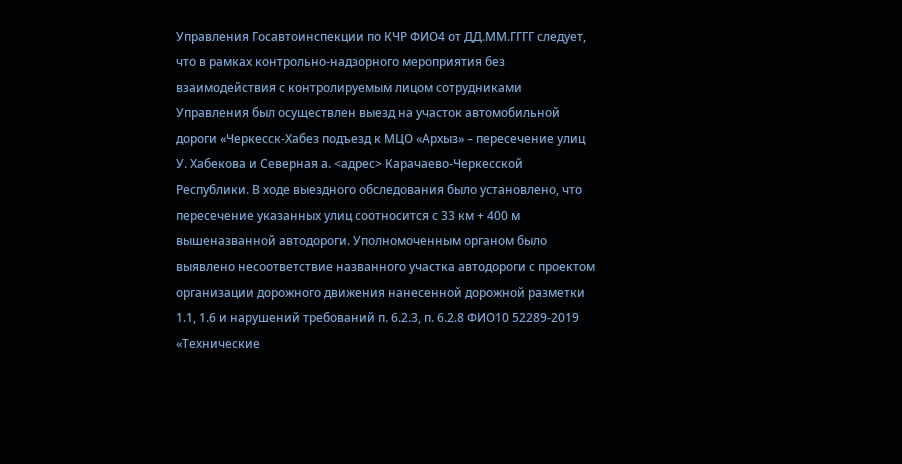Управления Госавтоинспекции по КЧР ФИО4 от ДД.ММ.ГГГГ следует, что в рамках контрольно-надзорного мероприятия без взаимодействия с контролируемым лицом сотрудниками Управления был осуществлен выезд на участок автомобильной дороги «Черкесск-Хабез подъезд к МЦО «Архыз» – пересечение улиц У. Хабекова и Северная а. <адрес> Карачаево-Черкесской Республики. В ходе выездного обследования было установлено, что пересечение указанных улиц соотносится с 33 км + 400 м вышеназванной автодороги. Уполномоченным органом было выявлено несоответствие названного участка автодороги с проектом организации дорожного движения нанесенной дорожной разметки 1.1, 1.6 и нарушений требований п. 6.2.3, п. 6.2.8 ФИО10 52289-2019 «Технические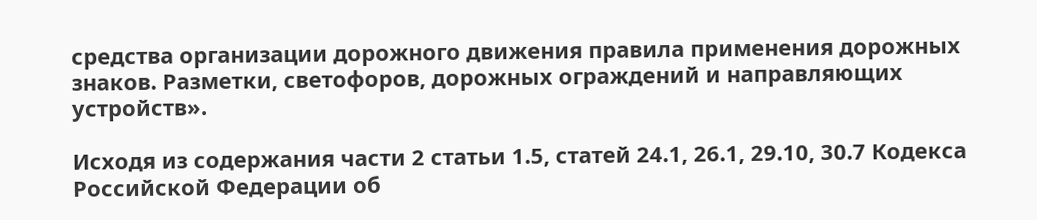средства организации дорожного движения правила применения дорожных знаков. Разметки, светофоров, дорожных ограждений и направляющих устройств».

Исходя из содержания части 2 статьи 1.5, статей 24.1, 26.1, 29.10, 30.7 Кодекса Российской Федерации об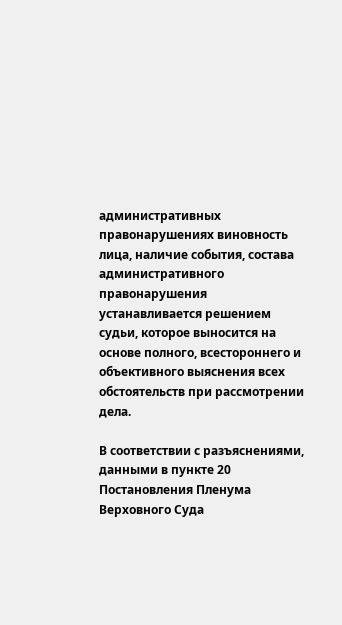административных правонарушениях виновность лица, наличие события, состава административного правонарушения устанавливается решением судьи, которое выносится на основе полного, всестороннего и объективного выяснения всех обстоятельств при рассмотрении дела.

В соответствии с разъяснениями, данными в пункте 20 Постановления Пленума Верховного Суда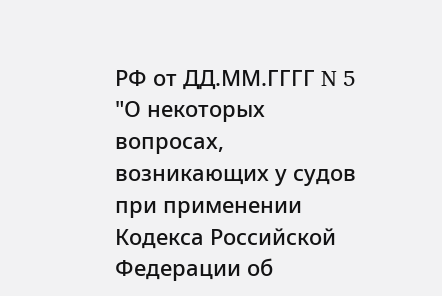РФ от ДД.ММ.ГГГГ N 5 "О некоторых вопросах, возникающих у судов при применении Кодекса Российской Федерации об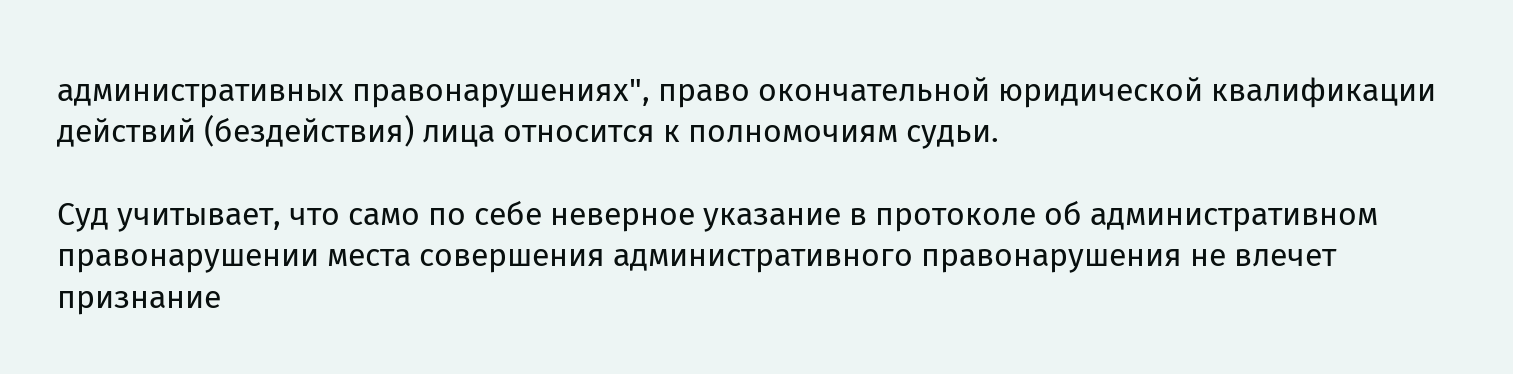административных правонарушениях", право окончательной юридической квалификации действий (бездействия) лица относится к полномочиям судьи.

Суд учитывает, что само по себе неверное указание в протоколе об административном правонарушении места совершения административного правонарушения не влечет признание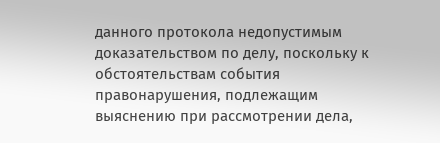данного протокола недопустимым доказательством по делу, поскольку к обстоятельствам события правонарушения, подлежащим выяснению при рассмотрении дела,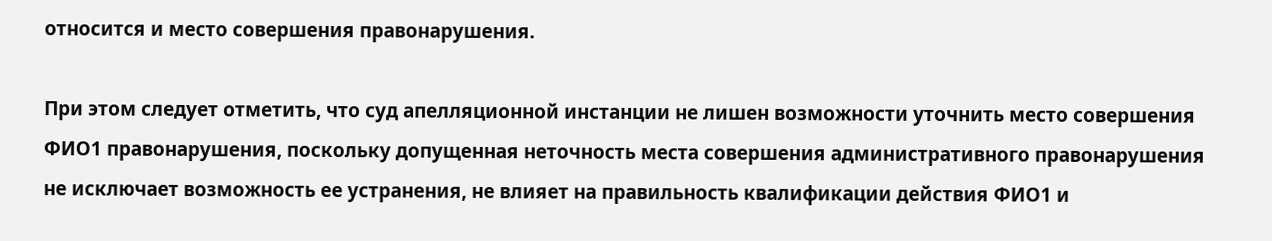относится и место совершения правонарушения.

При этом следует отметить, что суд апелляционной инстанции не лишен возможности уточнить место совершения ФИО1 правонарушения, поскольку допущенная неточность места совершения административного правонарушения не исключает возможность ее устранения, не влияет на правильность квалификации действия ФИО1 и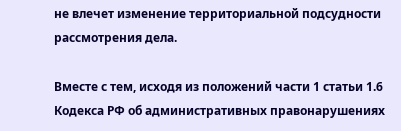не влечет изменение территориальной подсудности рассмотрения дела.

Вместе с тем, исходя из положений части 1 статьи 1.6 Кодекса РФ об административных правонарушениях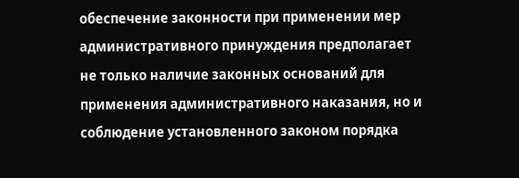обеспечение законности при применении мер административного принуждения предполагает не только наличие законных оснований для применения административного наказания, но и соблюдение установленного законом порядка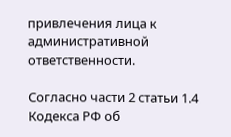привлечения лица к административной ответственности.

Согласно части 2 статьи 1.4 Кодекса РФ об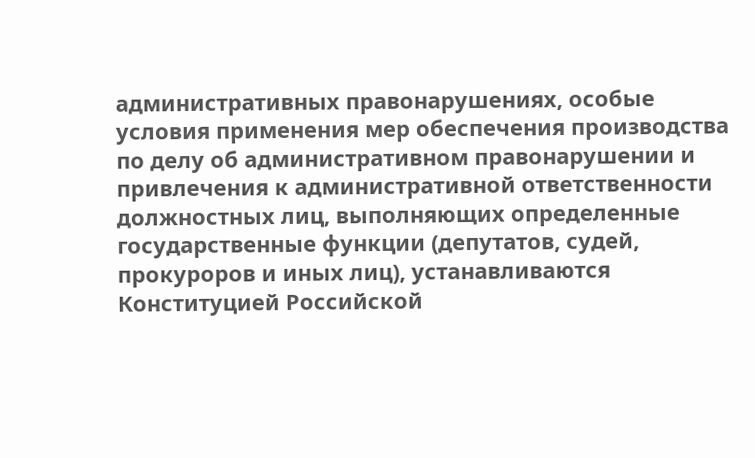административных правонарушениях, особые условия применения мер обеспечения производства по делу об административном правонарушении и привлечения к административной ответственности должностных лиц, выполняющих определенные государственные функции (депутатов, судей, прокуроров и иных лиц), устанавливаются Конституцией Российской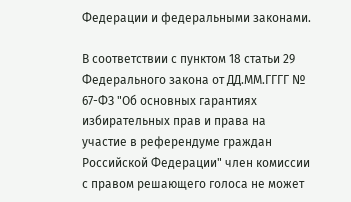Федерации и федеральными законами.

В соответствии с пунктом 18 статьи 29 Федерального закона от ДД.ММ.ГГГГ № 67-ФЗ "Об основных гарантиях избирательных прав и права на участие в референдуме граждан Российской Федерации" член комиссии с правом решающего голоса не может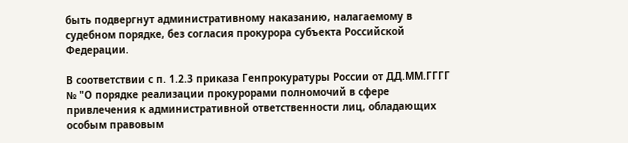быть подвергнут административному наказанию, налагаемому в судебном порядке, без согласия прокурора субъекта Российской Федерации.

В соответствии с п. 1.2.3 приказа Генпрокуратуры России от ДД.ММ.ГГГГ № "О порядке реализации прокурорами полномочий в сфере привлечения к административной ответственности лиц, обладающих особым правовым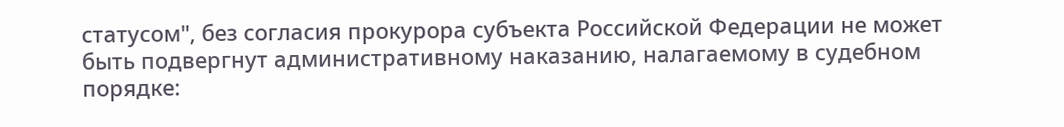статусом", без согласия прокурора субъекта Российской Федерации не может быть подвергнут административному наказанию, налагаемому в судебном порядке: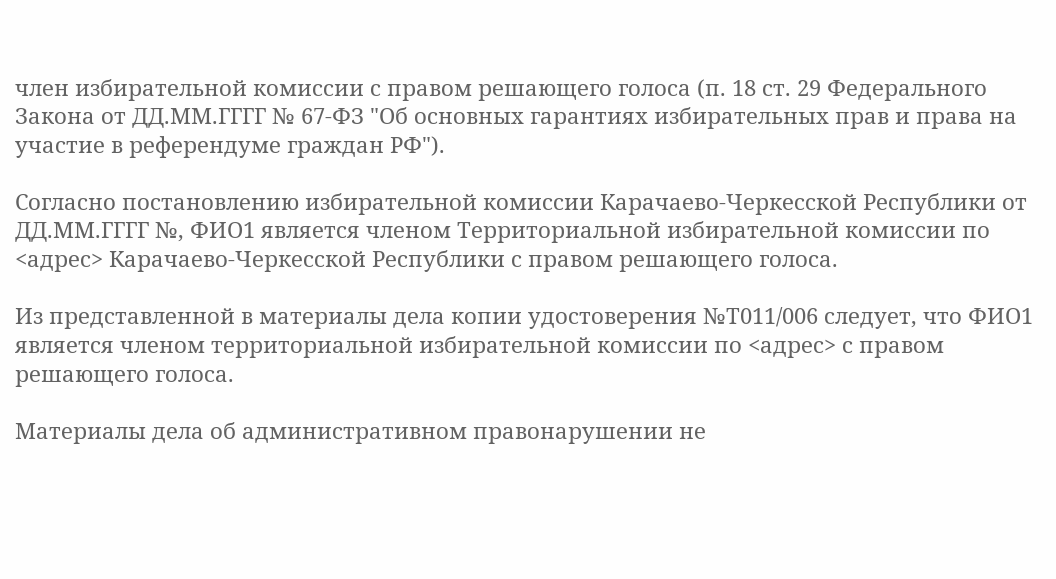член избирательной комиссии с правом решающего голоса (п. 18 ст. 29 Федерального Закона от ДД.ММ.ГГГГ № 67-ФЗ "Об основных гарантиях избирательных прав и права на участие в референдуме граждан РФ").

Согласно постановлению избирательной комиссии Карачаево-Черкесской Республики от ДД.ММ.ГГГГ №, ФИО1 является членом Территориальной избирательной комиссии по <адрес> Карачаево-Черкесской Республики с правом решающего голоса.

Из представленной в материалы дела копии удостоверения №Т011/006 следует, что ФИО1 является членом территориальной избирательной комиссии по <адрес> с правом решающего голоса.

Материалы дела об административном правонарушении не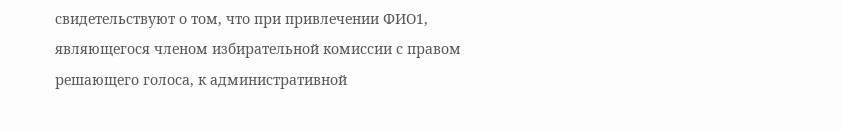свидетельствуют о том, что при привлечении ФИО1, являющегося членом избирательной комиссии с правом решающего голоса, к административной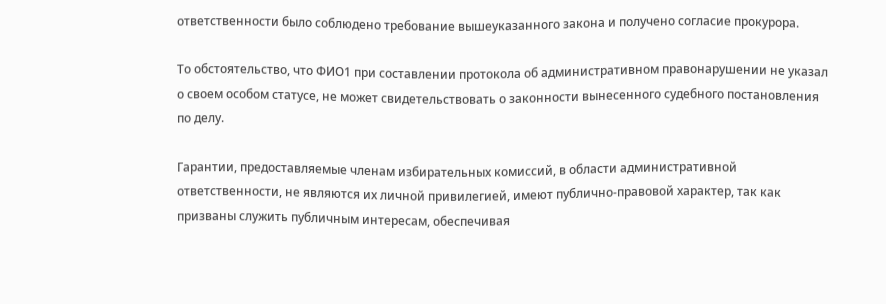ответственности было соблюдено требование вышеуказанного закона и получено согласие прокурора.

То обстоятельство, что ФИО1 при составлении протокола об административном правонарушении не указал о своем особом статусе, не может свидетельствовать о законности вынесенного судебного постановления по делу.

Гарантии, предоставляемые членам избирательных комиссий, в области административной ответственности, не являются их личной привилегией, имеют публично-правовой характер, так как призваны служить публичным интересам, обеспечивая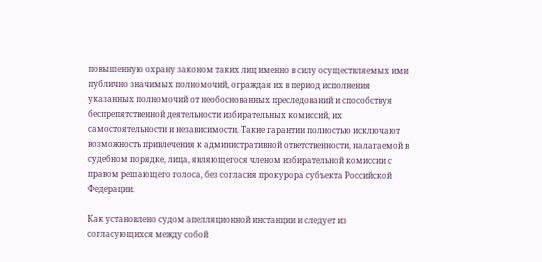повышенную охрану законом таких лиц именно в силу осуществляемых ими публично значимых полномочий, ограждая их в период исполнения указанных полномочий от необоснованных преследований и способствуя беспрепятственной деятельности избирательных комиссий, их самостоятельности и независимости. Такие гарантии полностью исключают возможность привлечения к административной ответственности, налагаемой в судебном порядке, лица, являющегося членом избирательной комиссии с правом решающего голоса, без согласия прокурора субъекта Российской Федерации.

Как установлено судом апелляционной инстанции и следует из согласующихся между собой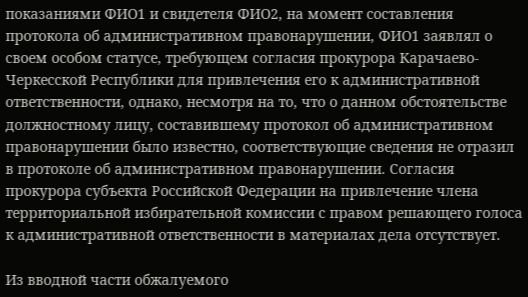показаниями ФИО1 и свидетеля ФИО2, на момент составления протокола об административном правонарушении, ФИО1 заявлял о своем особом статусе, требующем согласия прокурора Карачаево-Черкесской Республики для привлечения его к административной ответственности, однако, несмотря на то, что о данном обстоятельстве должностному лицу, составившему протокол об административном правонарушении было известно, соответствующие сведения не отразил в протоколе об административном правонарушении. Согласия прокурора субъекта Российской Федерации на привлечение члена территориальной избирательной комиссии с правом решающего голоса к административной ответственности в материалах дела отсутствует.

Из вводной части обжалуемого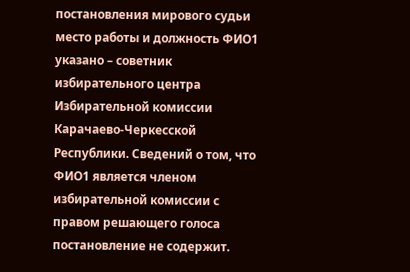постановления мирового судьи место работы и должность ФИО1 указано – советник избирательного центра Избирательной комиссии Карачаево-Черкесской Республики. Сведений о том, что ФИО1 является членом избирательной комиссии с правом решающего голоса постановление не содержит.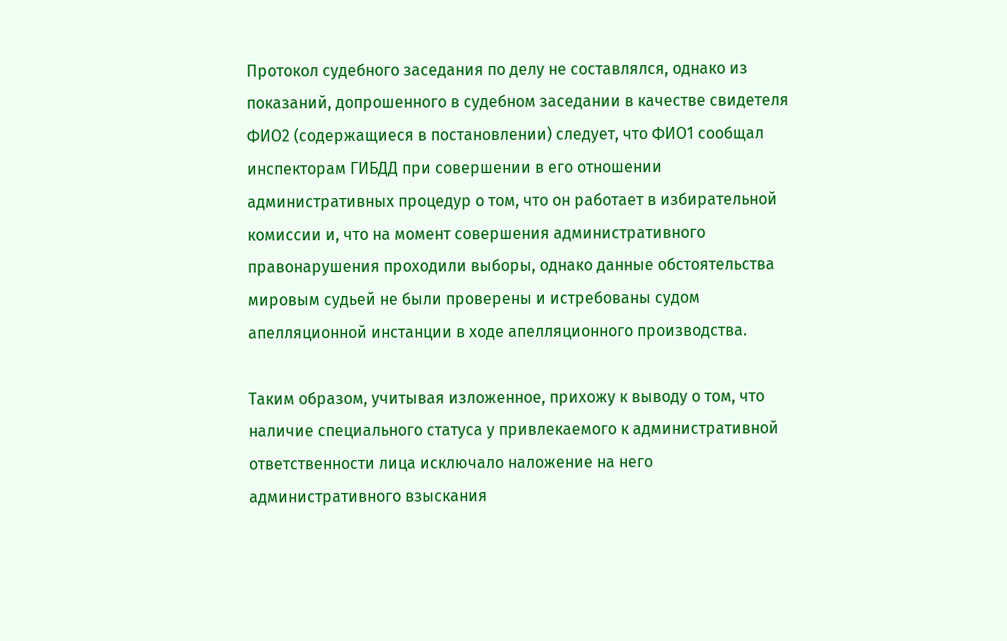Протокол судебного заседания по делу не составлялся, однако из показаний, допрошенного в судебном заседании в качестве свидетеля ФИО2 (содержащиеся в постановлении) следует, что ФИО1 сообщал инспекторам ГИБДД при совершении в его отношении административных процедур о том, что он работает в избирательной комиссии и, что на момент совершения административного правонарушения проходили выборы, однако данные обстоятельства мировым судьей не были проверены и истребованы судом апелляционной инстанции в ходе апелляционного производства.

Таким образом, учитывая изложенное, прихожу к выводу о том, что наличие специального статуса у привлекаемого к административной ответственности лица исключало наложение на него административного взыскания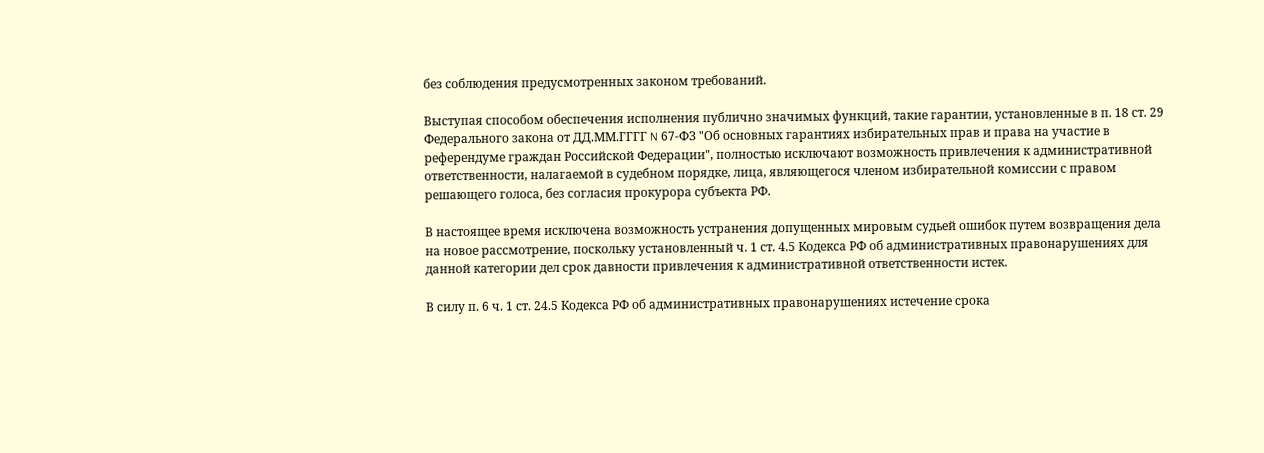без соблюдения предусмотренных законом требований.

Выступая способом обеспечения исполнения публично значимых функций, такие гарантии, установленные в п. 18 ст. 29 Федерального закона от ДД.ММ.ГГГГ N 67-ФЗ "Об основных гарантиях избирательных прав и права на участие в референдуме граждан Российской Федерации", полностью исключают возможность привлечения к административной ответственности, налагаемой в судебном порядке, лица, являющегося членом избирательной комиссии с правом решающего голоса, без согласия прокурора субъекта РФ.

В настоящее время исключена возможность устранения допущенных мировым судьей ошибок путем возвращения дела на новое рассмотрение, поскольку установленный ч. 1 ст. 4.5 Кодекса РФ об административных правонарушениях для данной категории дел срок давности привлечения к административной ответственности истек.

В силу п. 6 ч. 1 ст. 24.5 Кодекса РФ об административных правонарушениях истечение срока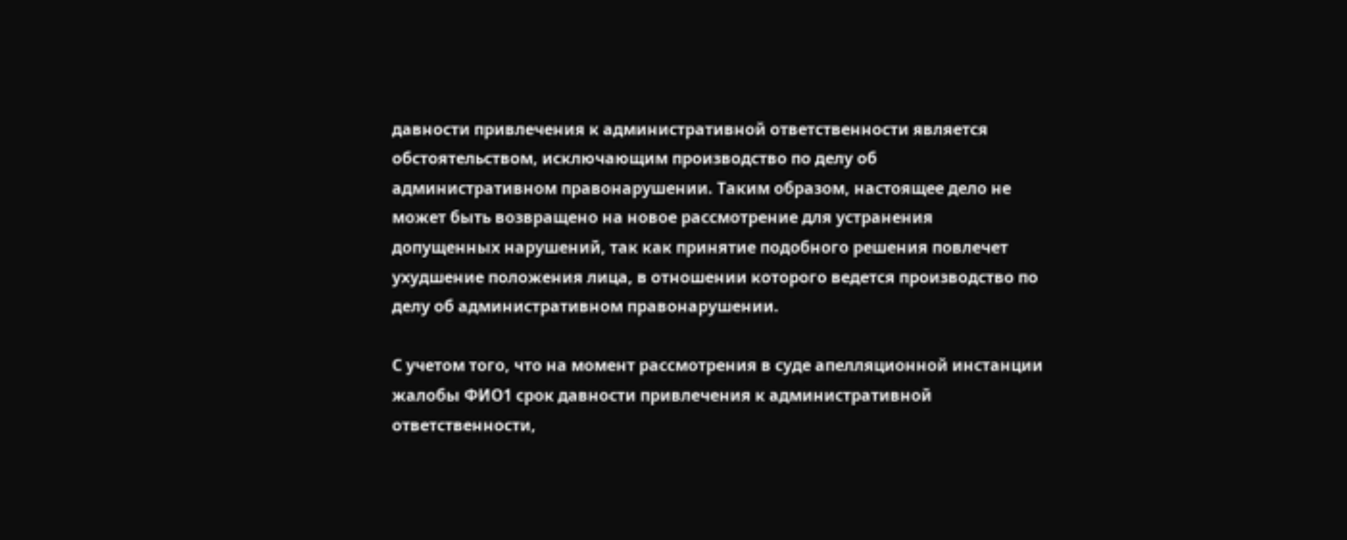давности привлечения к административной ответственности является обстоятельством, исключающим производство по делу об административном правонарушении. Таким образом, настоящее дело не может быть возвращено на новое рассмотрение для устранения допущенных нарушений, так как принятие подобного решения повлечет ухудшение положения лица, в отношении которого ведется производство по делу об административном правонарушении.

С учетом того, что на момент рассмотрения в суде апелляционной инстанции жалобы ФИО1 срок давности привлечения к административной ответственности,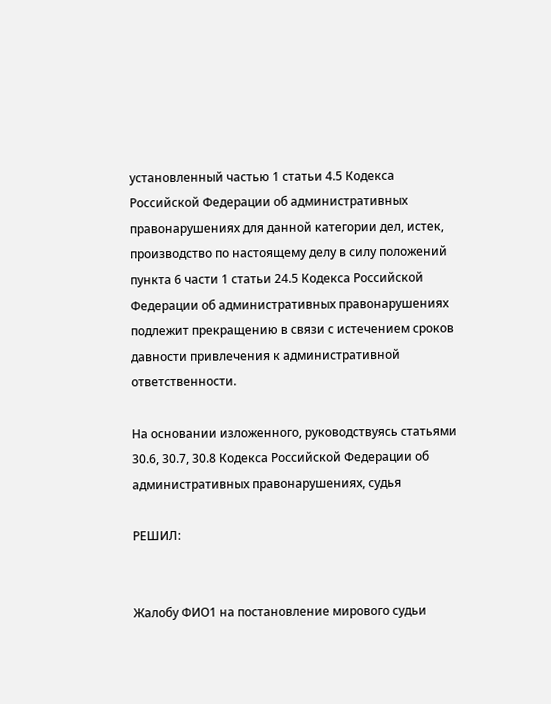установленный частью 1 статьи 4.5 Кодекса Российской Федерации об административных правонарушениях для данной категории дел, истек, производство по настоящему делу в силу положений пункта 6 части 1 статьи 24.5 Кодекса Российской Федерации об административных правонарушениях подлежит прекращению в связи с истечением сроков давности привлечения к административной ответственности.

На основании изложенного, руководствуясь статьями 30.6, 30.7, 30.8 Кодекса Российской Федерации об административных правонарушениях, судья

РЕШИЛ:


Жалобу ФИО1 на постановление мирового судьи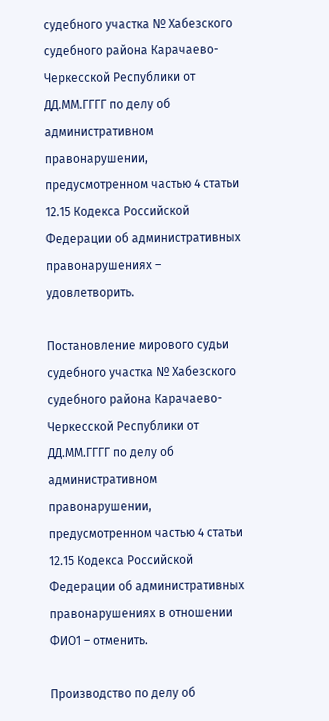судебного участка № Хабезского судебного района Карачаево-Черкесской Республики от ДД.ММ.ГГГГ по делу об административном правонарушении, предусмотренном частью 4 статьи 12.15 Кодекса Российской Федерации об административных правонарушениях – удовлетворить.

Постановление мирового судьи судебного участка № Хабезского судебного района Карачаево-Черкесской Республики от ДД.ММ.ГГГГ по делу об административном правонарушении, предусмотренном частью 4 статьи 12.15 Кодекса Российской Федерации об административных правонарушениях в отношении ФИО1 – отменить.

Производство по делу об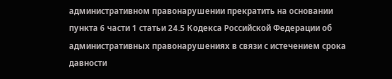административном правонарушении прекратить на основании пункта 6 части 1 статьи 24.5 Кодекса Российской Федерации об административных правонарушениях в связи с истечением срока давности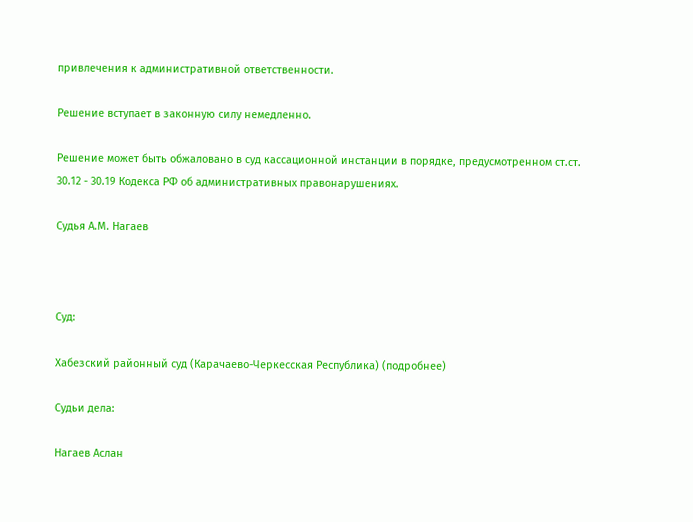привлечения к административной ответственности.

Решение вступает в законную силу немедленно.

Решение может быть обжаловано в суд кассационной инстанции в порядке, предусмотренном ст.ст. 30.12 - 30.19 Кодекса РФ об административных правонарушениях.

Судья А.М. Нагаев



Суд:

Хабезский районный суд (Карачаево-Черкесская Республика) (подробнее)

Судьи дела:

Нагаев Аслан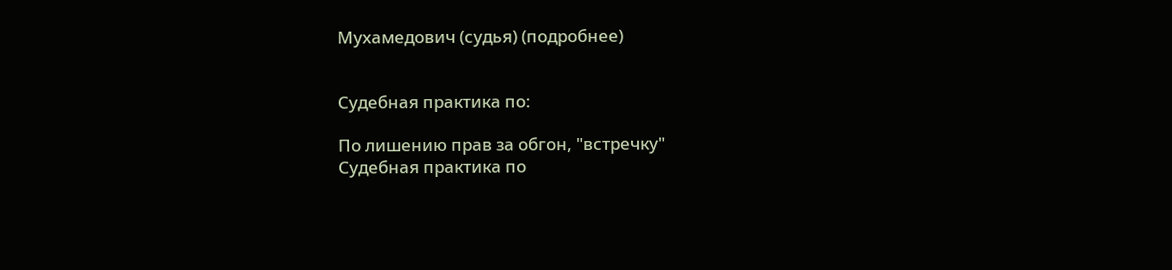Мухамедович (судья) (подробнее)


Судебная практика по:

По лишению прав за обгон, "встречку"
Судебная практика по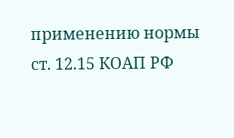применению нормы ст. 12.15 КОАП РФ